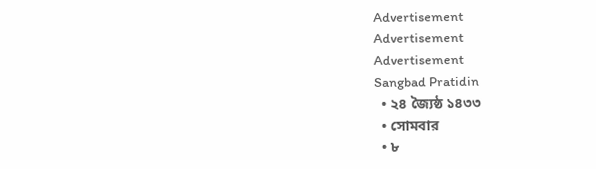Advertisement
Advertisement
Advertisement
Sangbad Pratidin
  • ২৪ জ্যৈষ্ঠ ১৪৩৩
  • সোমবার
  • ৮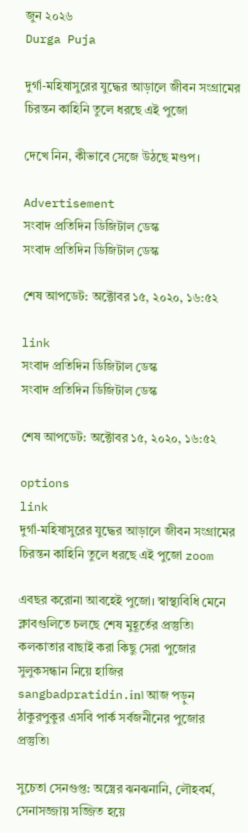জুন ২০২৬
Durga Puja

দুর্গা-মহিষাসুরের যুদ্ধের আড়ালে জীবন সংগ্রামের চিরন্তন কাহিনি তুলে ধরছে এই পুজো

দেখে নিন, কীভাবে সেজে উঠছে মণ্ডপ।

Advertisement
সংবাদ প্রতিদিন ডিজিটাল ডেস্ক
সংবাদ প্রতিদিন ডিজিটাল ডেস্ক

শেষ আপডেট: অক্টোবর ১৫, ২০২০, ১৬:৫২

link
সংবাদ প্রতিদিন ডিজিটাল ডেস্ক
সংবাদ প্রতিদিন ডিজিটাল ডেস্ক

শেষ আপডেট: অক্টোবর ১৫, ২০২০, ১৬:৫২

options
link
দুর্গা-মহিষাসুরের যুদ্ধের আড়ালে জীবন সংগ্রামের চিরন্তন কাহিনি তুলে ধরছে এই পুজো zoom

এবছর করোনা আবহেই পুজো। স্বাস্থ্যবিধি মেনে ক্লাবগুলিতে চলছে শেষ মুহূর্তের প্রস্তুতি৷ কলকাতার বাছাই করা কিছু সেরা পুজোর সুলুকসন্ধান নিয়ে হাজির sangbadpratidin.in৷ আজ পড়ুন ঠাকুরপুকুর এসবি পার্ক সর্বজনীনের পুজোর প্রস্তুতি৷

সুচেতা সেনগুপ্ত: অস্ত্রের ঝনঝনানি, লৌহবর্ম, সেনাসজ্জায় সজ্জিত হয়ে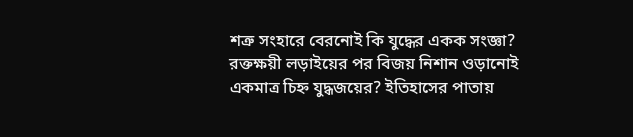শত্রু সংহারে বেরনোই কি যুদ্ধের একক সংজ্ঞা? রক্তক্ষয়ী লড়াইয়ের পর বিজয় নিশান ওড়ানোই একমাত্র চিহ্ন যুদ্ধজয়ের? ইতিহাসের পাতায়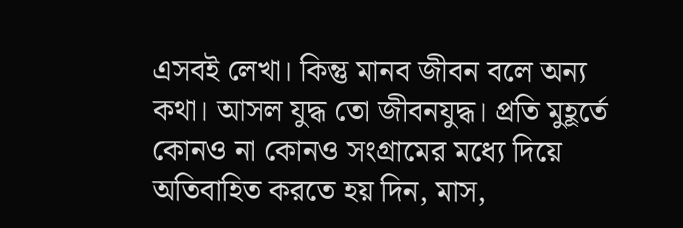এসবই লেখা। কিন্তু মানব জীবন বলে অন্য কথা। আসল যুদ্ধ তো জীবনযুদ্ধ। প্রতি মুহূর্তে কোনও না কোনও সংগ্রামের মধ্যে দিয়ে অতিবাহিত করতে হয় দিন, মাস,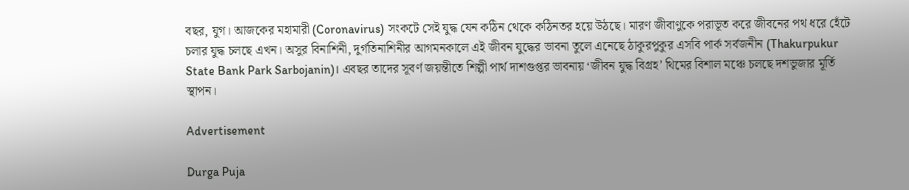বছর, যুগ। আজকের মহামারী (Coronavirus) সংকটে সেই যুদ্ধ যেন কঠিন থেকে কঠিনতর হয়ে উঠছে। মারণ জীবাণুকে পরাভূত করে জীবনের পথ ধরে হেঁটে চলার যুদ্ধ চলছে এখন। অসুর বিনাশিনী, দুর্গতিনাশিনীর আগমনকালে এই জীবন যুদ্ধের ভাবনা তুলে এনেছে ঠাকুরপুকুর এসবি পার্ক সর্বজনীন (Thakurpukur State Bank Park Sarbojanin)। এবছর তাদের সূবর্ণ জয়ন্তীতে শিল্পী পার্থ দাশগুপ্তর ভাবনায় ‘জীবন যুদ্ধ বিগ্রহ’ থিমের বিশাল মঞ্চে চলছে দশভুজার মূর্তি স্থাপন।

Advertisement

Durga Puja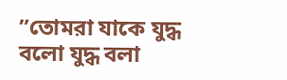”তোমরা যাকে যুদ্ধ বলো যুদ্ধ বলা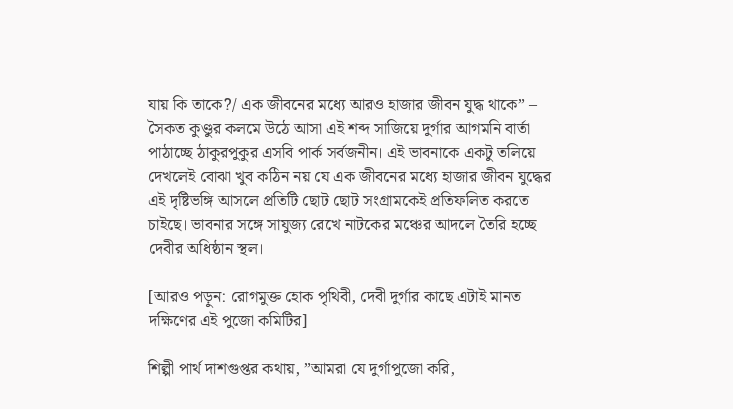যায় কি তাকে?/ এক জীবনের মধ্যে আরও হাজার জীবন যুদ্ধ থাকে” – সৈকত কুণ্ডুর কলমে উঠে আসা এই শব্দ সাজিয়ে দুর্গার আগমনি বার্তা পাঠাচ্ছে ঠাকুরপুকুর এসবি পার্ক সর্বজনীন। এই ভাবনাকে একটু তলিয়ে দেখলেই বোঝা খুব কঠিন নয় যে এক জীবনের মধ্যে হাজার জীবন যুদ্ধের এই দৃষ্টিভঙ্গি আসলে প্রতিটি ছোট ছোট সংগ্রামকেই প্রতিফলিত করতে চাইছে। ভাবনার সঙ্গে সাযুজ্য রেখে নাটকের মঞ্চের আদলে তৈরি হচ্ছে দেবীর অধিষ্ঠান স্থল।

[আরও পড়ুন: রোগমুক্ত হোক পৃথিবী, দেবী দুর্গার কাছে এটাই মানত দক্ষিণের এই পুজো কমিটির]

শিল্পী পার্থ দাশগুপ্তর কথায়, ”আমরা যে দুর্গাপুজো করি,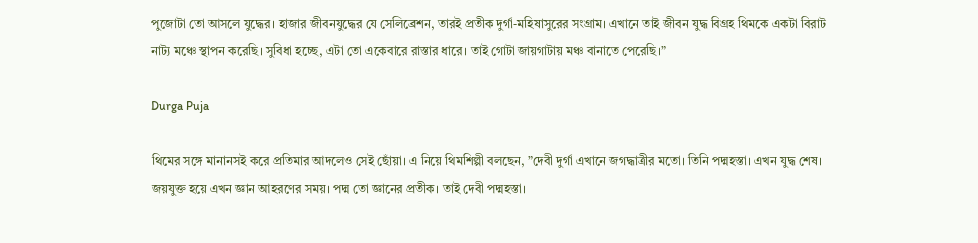পুজোটা তো আসলে যুদ্ধের। হাজার জীবনযুদ্ধের যে সেলিব্রেশন, তারই প্রতীক দুর্গা-মহিষাসুরের সংগ্রাম। এখানে তাই জীবন যুদ্ধ বিগ্রহ থিমকে একটা বিরাট নাট্য মঞ্চে স্থাপন করেছি। সুবিধা হচ্ছে, এটা তো একেবারে রাস্তার ধারে। তাই গোটা জায়গাটায় মঞ্চ বানাতে পেরেছি।”

Durga Puja

থিমের সঙ্গে মানানসই করে প্রতিমার আদলেও সেই ছোঁয়া। এ নিয়ে থিমশিল্পী বলছেন, ”দেবী দুর্গা এখানে জগদ্ধাত্রীর মতো। তিনি পদ্মহস্তা। এখন যুদ্ধ শেষ। জয়যুক্ত হয়ে এখন জ্ঞান আহরণের সময়। পদ্ম তো জ্ঞানের প্রতীক। তাই দেবী পদ্মহস্তা।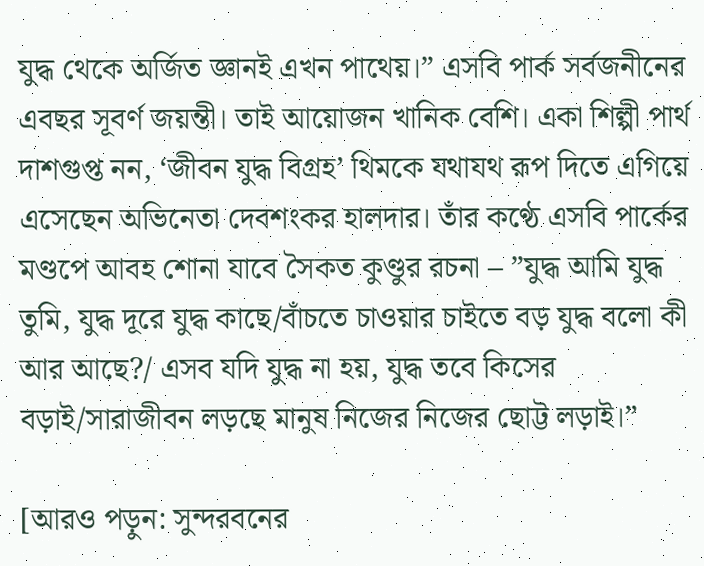যুদ্ধ থেকে অর্জিত জ্ঞানই এখন পাথেয়।” এসবি পার্ক সর্বজনীনের এবছর সূবর্ণ জয়ন্তী। তাই আয়োজন খানিক বেশি। একা শিল্পী পার্থ দাশগুপ্ত নন, ‘জীবন যুদ্ধ বিগ্রহ’ থিমকে যথাযথ রূপ দিতে এগিয়ে এসেছেন অভিনেতা দেবশংকর হালদার। তাঁর কণ্ঠে এসবি পার্কের মণ্ডপে আবহ শোনা যাবে সৈকত কুণ্ডুর রচনা – ”যুদ্ধ আমি যুদ্ধ তুমি, যুদ্ধ দূরে যুদ্ধ কাছে/বাঁচতে চাওয়ার চাইতে বড় যুদ্ধ বলো কী আর আছে?/ এসব যদি যুদ্ধ না হয়, যুদ্ধ তবে কিসের বড়াই/সারাজীবন লড়ছে মানুষ নিজের নিজের ছোট্ট লড়াই।”

[আরও পড়ুন: সুন্দরবনের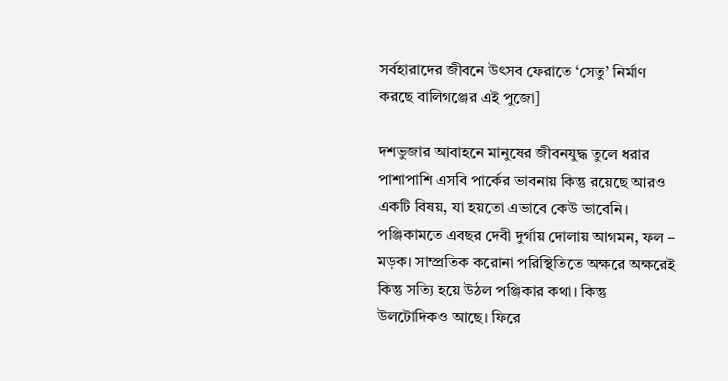সর্বহারাদের জীবনে উৎসব ফেরাতে ‘সেতু’ নির্মাণ করছে বালিগঞ্জের এই পুজো]

দশভুজার আবাহনে মানুষের জীবনযুদ্ধ তুলে ধরার পাশাপাশি এসবি পার্কের ভাবনায় কিন্তু রয়েছে আরও একটি বিষয়, যা হয়তো এভাবে কেউ ভাবেনি। পঞ্জিকামতে এবছর দেবী দুর্গায় দোলায় আগমন, ফল – মড়ক। সাম্প্রতিক করোনা পরিস্থিতিতে অক্ষরে অক্ষরেই কিন্তু সত্যি হয়ে উঠল পঞ্জিকার কথা। কিন্তু উলটোদিকও আছে। ফিরে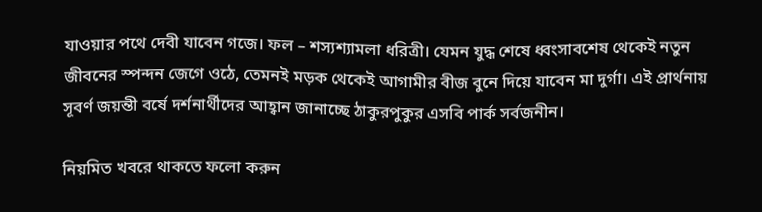যাওয়ার পথে দেবী যাবেন গজে। ফল – শস্যশ্যামলা ধরিত্রী। যেমন যুদ্ধ শেষে ধ্বংসাবশেষ থেকেই নতুন জীবনের স্পন্দন জেগে ওঠে, তেমনই মড়ক থেকেই আগামীর বীজ বুনে দিয়ে যাবেন মা দুর্গা। এই প্রার্থনায় সূবর্ণ জয়ন্তী বর্ষে দর্শনার্থীদের আহ্বান জানাচ্ছে ঠাকুরপুকুর এসবি পার্ক সর্বজনীন।

নিয়মিত খবরে থাকতে ফলো করুন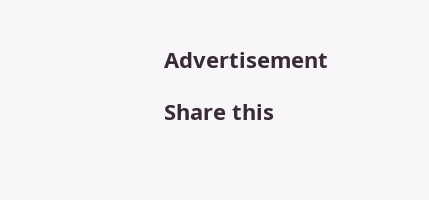Advertisement

Share this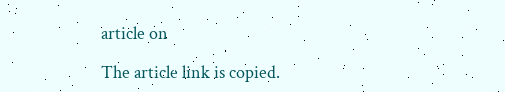article on

The article link is copied.